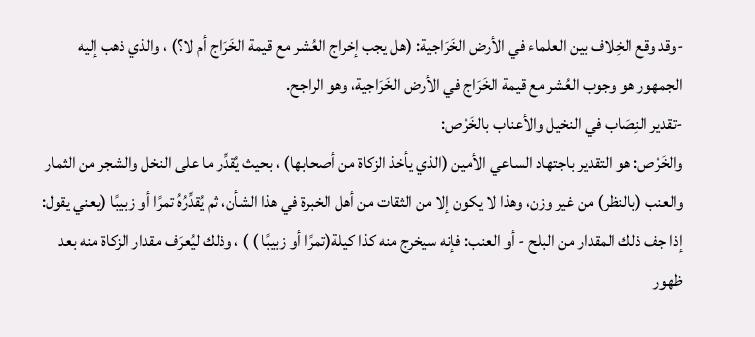-وقد وقع الخِلاف بين العلماء في الأرض الخَرَاجية: (هل يجب إخراج العُشر مع قيمة الخَرَاج أم لا؟) ، والذي ذهب إليه الجمهور هو وجوب العُشر مع قيمة الخَرَاج في الأرض الخَرَاجية، وهو الراجح.
-تقدير النِصَاب في النخيل والأعناب بالخَرْص:
والخَرْص: هو التقدير باجتهاد الساعي الأمين (الذي يأخذ الزكاة من أصحابها) ، بحيث يُقدِّر ما على النخل والشجر من الثمار والعنب (بالنظر) من غير وزن، وهذا لا يكون إلا من الثقات من أهل الخبرة في هذا الشأن، ثم يُقدِّرُهُ تمرًا أو زبيبًا (يعني يقول: إذا جف ذلك المقدار من البلح - أو العنب: فإنه سيخرج منه كذا كيلة(تمرًا أو زبيبًا ) ) ، وذلك ليُعرَف مقدار الزكاة منه بعد ظهور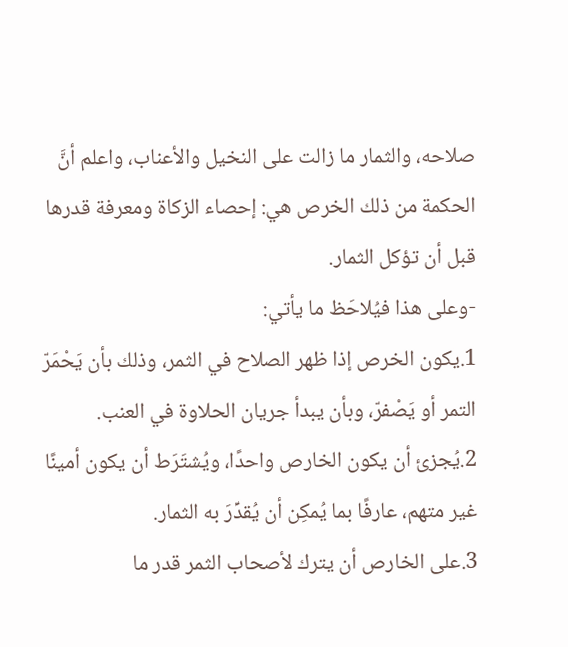صلاحه، والثمار ما زالت على النخيل والأعناب، واعلم أنَّ الحكمة من ذلك الخرص هي: إحصاء الزكاة ومعرفة قدرها قبل أن تؤكل الثمار.
-وعلى هذا فيُلاحَظ ما يأتي:
1.يكون الخرص إذا ظهر الصلاح في الثمر، وذلك بأن يَحْمَرّ التمر أو يَصْفرّ، وبأن يبدأ جريان الحلاوة في العنب.
2.يُجزئ أن يكون الخارص واحدًا، ويُشتَرَط أن يكون أمينًا غير متهم، عارفًا بما يُمكِن أن يُقدِّرَ به الثمار.
3.على الخارص أن يترك لأصحاب الثمر قدر ما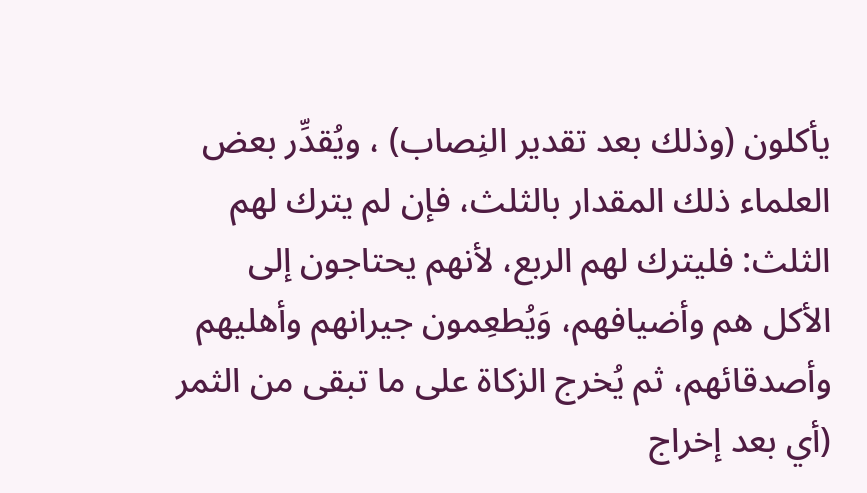يأكلون (وذلك بعد تقدير النِصاب) ، ويُقدِّر بعض العلماء ذلك المقدار بالثلث، فإن لم يترك لهم الثلث: فليترك لهم الربع، لأنهم يحتاجون إلى الأكل هم وأضيافهم، وَيُطعِمون جيرانهم وأهليهم وأصدقائهم، ثم يُخرج الزكاة على ما تبقى من الثمر (أي بعد إخراج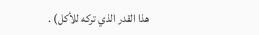هذا القدر الذي تركه للأكل) .